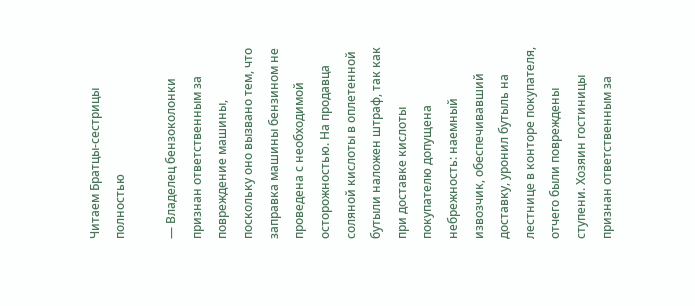Читаем Братцы-сестрицы полностью

— Владелец бензоколонки признан ответственным за повреждение машины, поскольку оно вызвано тем, что заправка машины бензином не проведена с необходимой осторожностью. На продавца соляной кислоты в оплетенной бутыли наложен штраф, так как при доставке кислоты покупателю допущена небрежность: наемный извозчик, обеспечивавший доставку, уронил бутыль на лестнице в конторе покупателя, отчего были повреждены ступени. Хозяин гостиницы признан ответственным за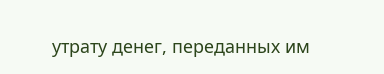утрату денег, переданных им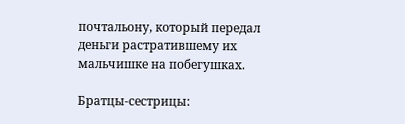почтальону, который передал деньги растратившему их мальчишке на побегушках.

Братцы-сестрицы: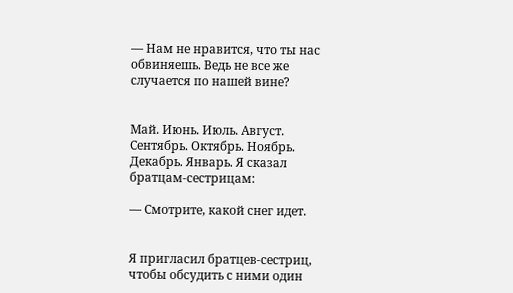— Нам не нравится, что ты нас обвиняешь. Ведь не все же случается по нашей вине?


Май. Июнь. Июль. Август. Сентябрь. Октябрь. Ноябрь. Декабрь. Январь. Я сказал братцам-сестрицам:

— Смотрите, какой снег идет.


Я пригласил братцев-сестриц, чтобы обсудить с ними один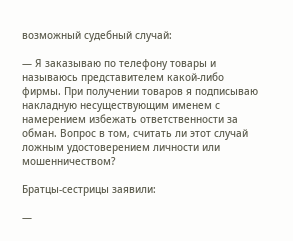возможный судебный случай:

— Я заказываю по телефону товары и называюсь представителем какой-либо фирмы. При получении товаров я подписываю накладную несуществующим именем с намерением избежать ответственности за обман. Вопрос в том, считать ли этот случай ложным удостоверением личности или мошенничеством?

Братцы-сестрицы заявили:

—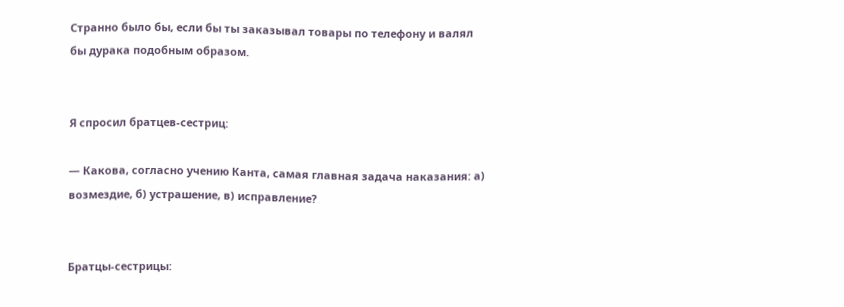Странно было бы, если бы ты заказывал товары по телефону и валял бы дурака подобным образом.


Я спросил братцев-сестриц:

— Какова, согласно учению Канта, самая главная задача наказания: а) возмездие, б) устрашение, в) исправление?


Братцы-сестрицы: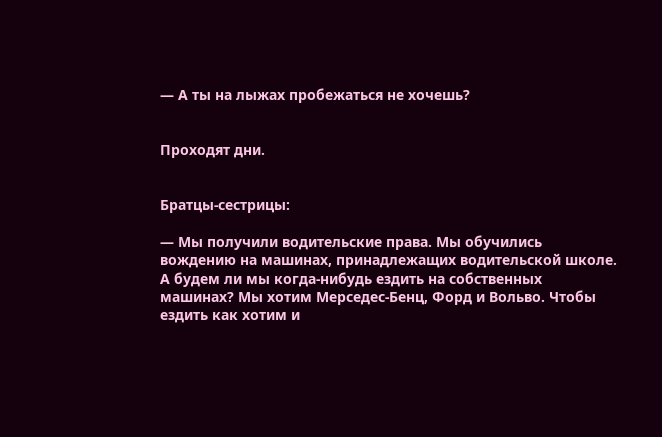— А ты на лыжах пробежаться не хочешь?


Проходят дни.


Братцы-сестрицы:

— Мы получили водительские права. Мы обучились вождению на машинах, принадлежащих водительской школе. А будем ли мы когда-нибудь ездить на собственных машинах? Мы хотим Мерседес-Бенц, Форд и Вольво. Чтобы ездить как хотим и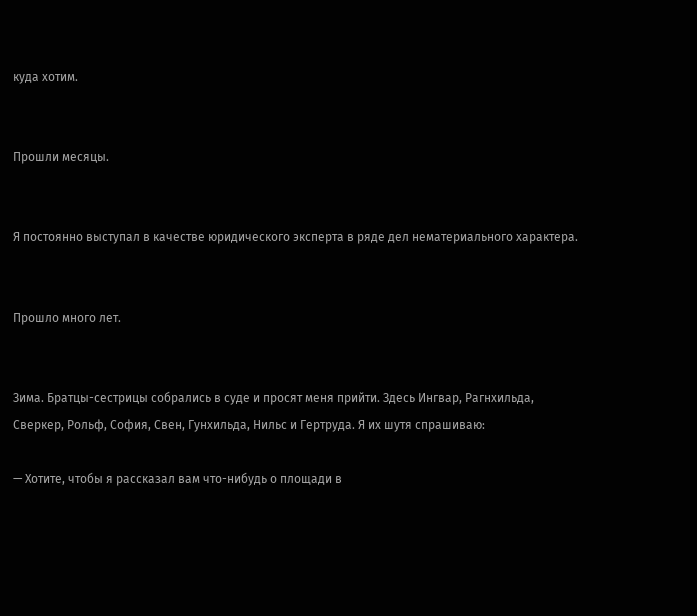куда хотим.


Прошли месяцы.


Я постоянно выступал в качестве юридического эксперта в ряде дел нематериального характера.


Прошло много лет.


Зима. Братцы-сестрицы собрались в суде и просят меня прийти. Здесь Ингвар, Рагнхильда, Сверкер, Рольф, София, Свен, Гунхильда, Нильс и Гертруда. Я их шутя спрашиваю:

— Хотите, чтобы я рассказал вам что-нибудь о площади в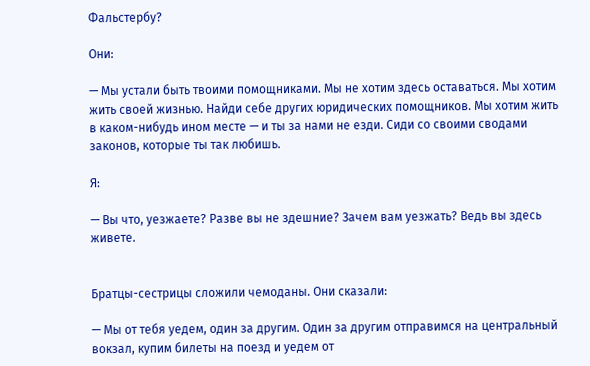Фальстербу?

Они:

— Мы устали быть твоими помощниками. Мы не хотим здесь оставаться. Мы хотим жить своей жизнью. Найди себе других юридических помощников. Мы хотим жить в каком-нибудь ином месте — и ты за нами не езди. Сиди со своими сводами законов, которые ты так любишь.

Я:

— Вы что, уезжаете? Разве вы не здешние? Зачем вам уезжать? Ведь вы здесь живете.


Братцы-сестрицы сложили чемоданы. Они сказали:

— Мы от тебя уедем, один за другим. Один за другим отправимся на центральный вокзал, купим билеты на поезд и уедем от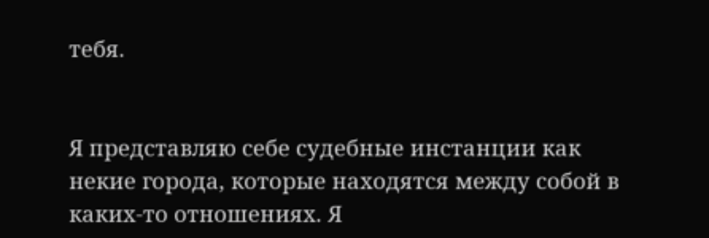тебя.


Я представляю себе судебные инстанции как некие города, которые находятся между собой в каких-то отношениях. Я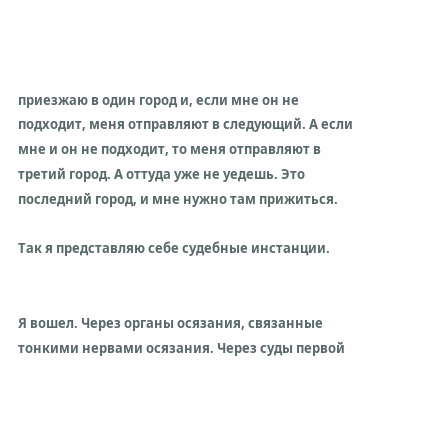приезжаю в один город и, если мне он не подходит, меня отправляют в следующий. А если мне и он не подходит, то меня отправляют в третий город. А оттуда уже не уедешь. Это последний город, и мне нужно там прижиться.

Так я представляю себе судебные инстанции.


Я вошел. Через органы осязания, связанные тонкими нервами осязания. Через суды первой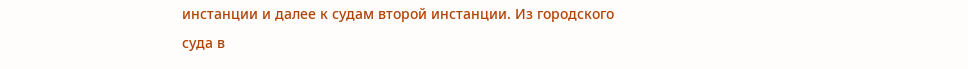инстанции и далее к судам второй инстанции. Из городского суда в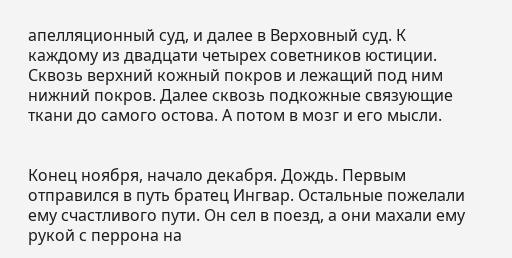апелляционный суд, и далее в Верховный суд. К каждому из двадцати четырех советников юстиции. Сквозь верхний кожный покров и лежащий под ним нижний покров. Далее сквозь подкожные связующие ткани до самого остова. А потом в мозг и его мысли.


Конец ноября, начало декабря. Дождь. Первым отправился в путь братец Ингвар. Остальные пожелали ему счастливого пути. Он сел в поезд, а они махали ему рукой с перрона на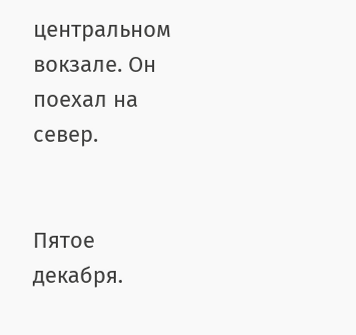центральном вокзале. Он поехал на север.


Пятое декабря.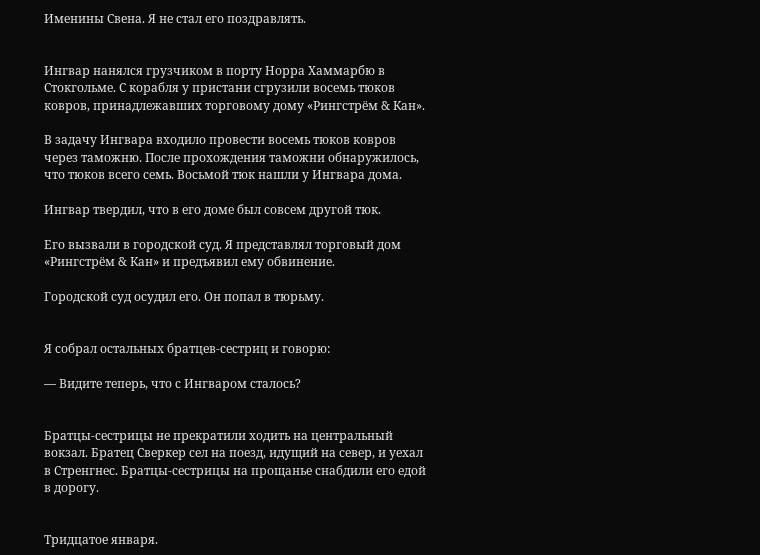Именины Свена. Я не стал его поздравлять.


Ингвар нанялся грузчиком в порту Норра Хаммарбю в Стокгольме. С корабля у пристани сгрузили восемь тюков ковров, принадлежавших торговому дому «Рингстрём & Кан».

В задачу Ингвара входило провести восемь тюков ковров через таможню. После прохождения таможни обнаружилось, что тюков всего семь. Восьмой тюк нашли у Ингвара дома.

Ингвар твердил, что в его доме был совсем другой тюк.

Его вызвали в городской суд. Я представлял торговый дом «Рингстрём & Кан» и предъявил ему обвинение.

Городской суд осудил его. Он попал в тюрьму.


Я собрал остальных братцев-сестриц и говорю:

— Видите теперь, что с Ингваром сталось?


Братцы-сестрицы не прекратили ходить на центральный вокзал. Братец Сверкер сел на поезд, идущий на север, и уехал в Стренгнес. Братцы-сестрицы на прощанье снабдили его едой в дорогу.


Тридцатое января.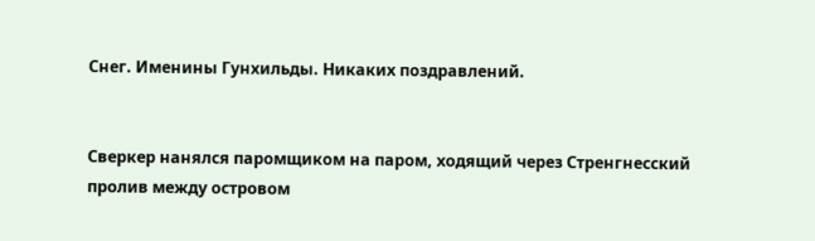Снег. Именины Гунхильды. Никаких поздравлений.


Сверкер нанялся паромщиком на паром, ходящий через Стренгнесский пролив между островом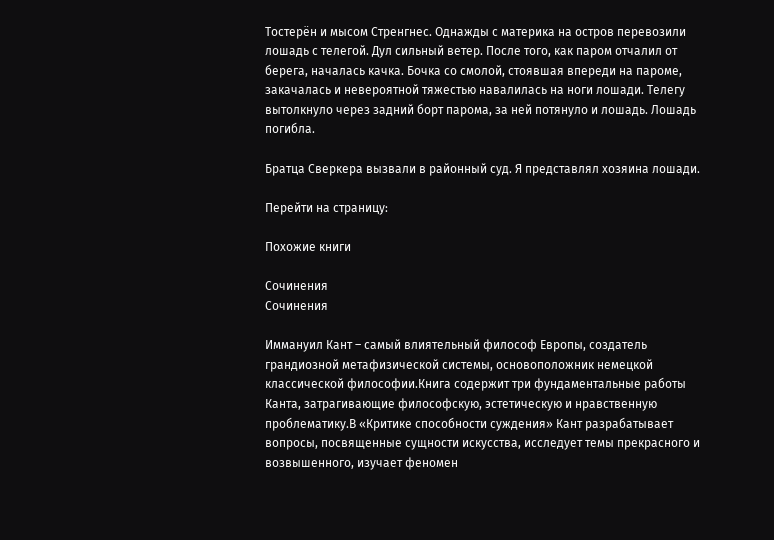Тостерён и мысом Стренгнес. Однажды с материка на остров перевозили лошадь с телегой. Дул сильный ветер. После того, как паром отчалил от берега, началась качка. Бочка со смолой, стоявшая впереди на пароме, закачалась и невероятной тяжестью навалилась на ноги лошади. Телегу вытолкнуло через задний борт парома, за ней потянуло и лошадь. Лошадь погибла.

Братца Сверкера вызвали в районный суд. Я представлял хозяина лошади.

Перейти на страницу:

Похожие книги

Сочинения
Сочинения

Иммануил Кант – самый влиятельный философ Европы, создатель грандиозной метафизической системы, основоположник немецкой классической философии.Книга содержит три фундаментальные работы Канта, затрагивающие философскую, эстетическую и нравственную проблематику.В «Критике способности суждения» Кант разрабатывает вопросы, посвященные сущности искусства, исследует темы прекрасного и возвышенного, изучает феномен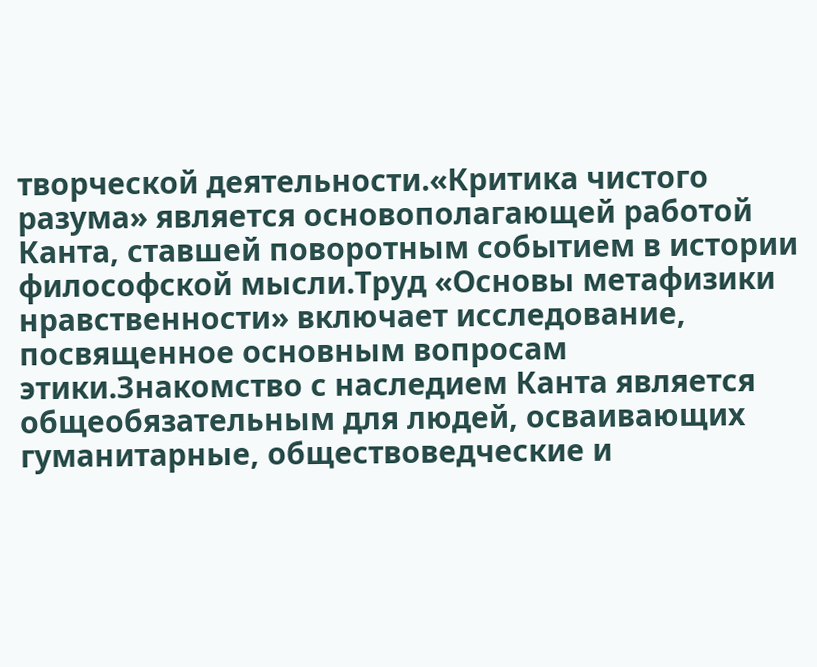творческой деятельности.«Критика чистого разума» является основополагающей работой Канта, ставшей поворотным событием в истории философской мысли.Труд «Основы метафизики нравственности» включает исследование, посвященное основным вопросам этики.Знакомство с наследием Канта является общеобязательным для людей, осваивающих гуманитарные, обществоведческие и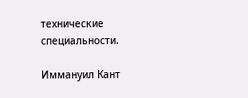технические специальности.

Иммануил Кант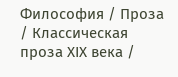Философия / Проза / Классическая проза ХIX века /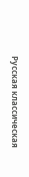Русская классическая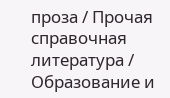проза / Прочая справочная литература / Образование и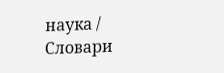наука / Словари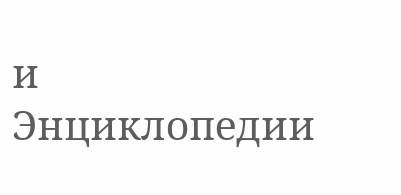и Энциклопедии